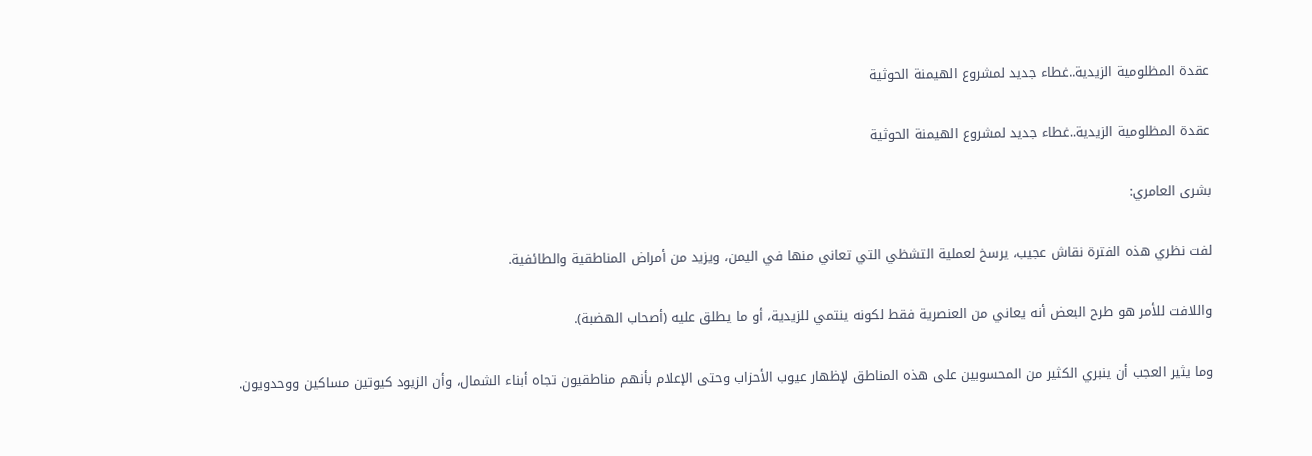عقدة المظلومية الزيدية..غطاء جديد لمشروع الهيمنة الحوثية

عقدة المظلومية الزيدية..غطاء جديد لمشروع الهيمنة الحوثية

بشرى العامري:

لفت نظري هذه الفترة نقاش عجيب، يرسخ لعملية التشظي التي تعاني منها في اليمن، ويزيد من أمراض المناطقية والطائفية.

واللافت للأمر هو طرح البعض أنه يعاني من العنصرية فقط لكونه ينتمي للزيدية، أو ما يطلق عليه (أصحاب الهضبة).

وما يثير العجب أن ينبري الكثير من المحسوبين على هذه المناطق لإظهار عيوب الأحزاب وحتى الإعلام بأنهم مناطقيون تجاه أبناء الشمال، وأن الزيود كيوتين مساكين ووحدويون.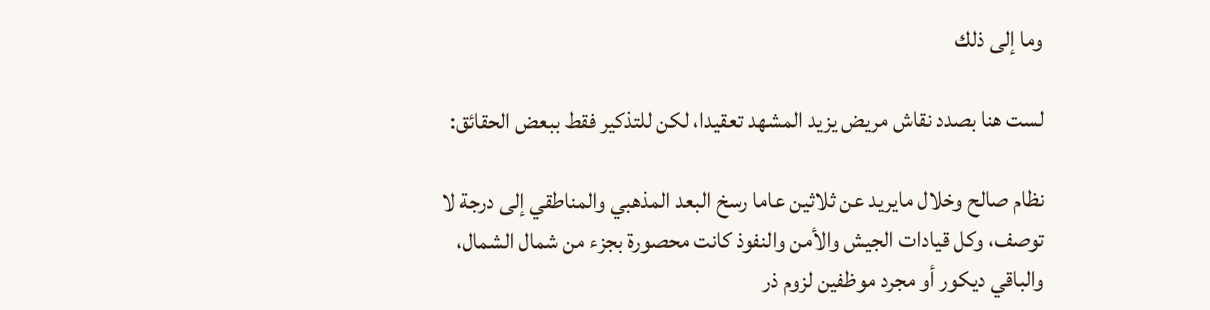وما إلى ذلك

لست هنا بصدد نقاش مريض يزيد المشهد تعقيدا، لكن للتذكير فقط ببعض الحقائق:

نظام صالح وخلال مايريد عن ثلاثين عاما رسخ البعد المذهبي والمناطقي إلى درجة لا توصف، وكل قيادات الجيش والأمن والنفوذ كانت محصورة بجزء من شمال الشمال، والباقي ديكور أو مجرد موظفين لزوم ذر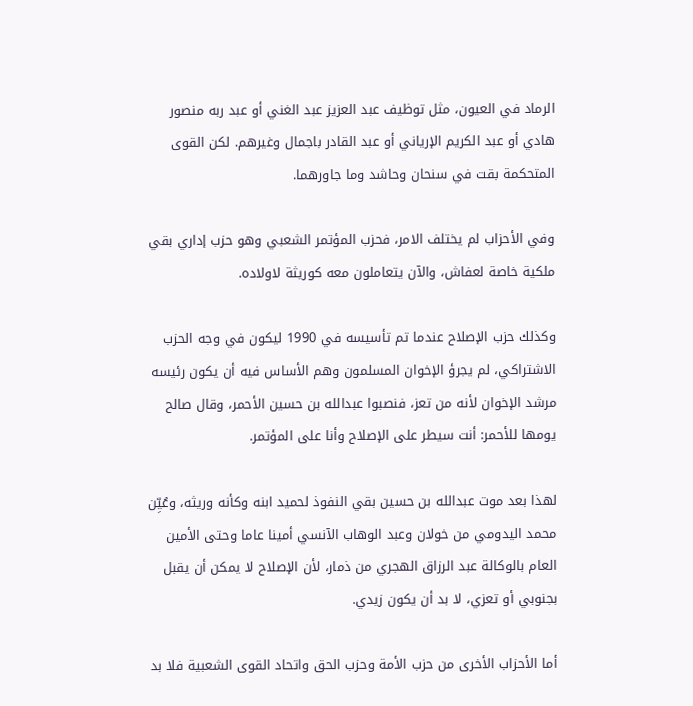الرماد في العيون، مثل توظيف عبد العزيز عبد الغني أو عبد ربه منصور هادي أو عبد الكريم الإرياني أو عبد القادر باجمال وغيرهم. لكن القوى المتحكمة بقت في سنحان وحاشد وما جاورهما.

وفي الأحزاب لم يختلف الامر، فحزب المؤتمر الشعبي وهو حزب إداري بقي ملكية خاصة لعفاش، والآن يتعاملون معه كوريثة لاولاده.

وكذلك حزب الإصلاح عندما تم تأسيسه في 1990 ليكون في وجه الحزب الاشتراكي، لم يجرؤ الإخوان المسلمون وهم الأساس فيه أن يكون رئيسه مرشد الإخوان لأنه من تعز، فنصبوا عبدالله بن حسين الأحمر، وقال صالح يومها للأحمر: أنت سيطر على الإصلاح وأنا على المؤتمر.

لهذا بعد موت عبدالله بن حسين بقي النفوذ لحميد ابنه وكأنه وريثه، وعُيِّن محمد اليدومي من خولان وعبد الوهاب الآنسي أمينا عاما وحتى الأمين العام بالوكالة عبد الرزاق الهجري من ذمار، لأن الإصلاح لا يمكن أن يقبل بجنوبي أو تعزي، لا بد أن يكون زيدي.

أما الأحزاب الأخرى من حزب الأمة وحزب الحق واتحاد القوى الشعبية فلا بد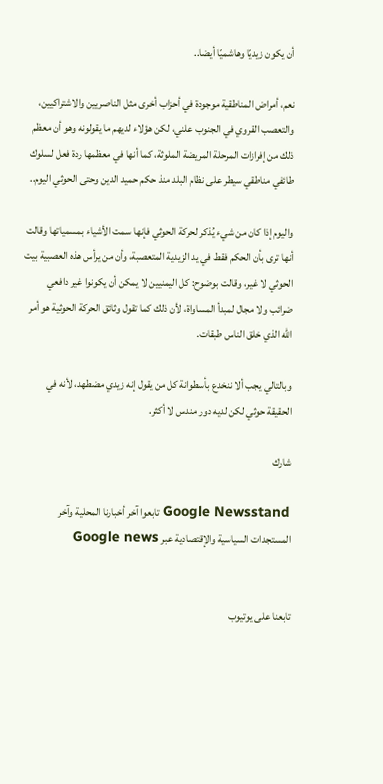أن يكون زيديّا وهاشميّا أيضا..

نعم، أمراض المناطقية موجودة في أحزاب أخرى مثل الناصريين والاشتراكيين، والتعصب القروي في الجنوب علني، لكن هؤلاء لديهم ما يقولونه وهو أن معظم ذلك من إفرازات المرحلة المريضة الملوثة، كما أنها في معظمها ردة فعل لسلوك طائفي مناطقي سيطر على نظام البلد منذ حكم حميد الدين وحتى الحوثي اليوم..

واليوم إذا كان من شيء يُذكر لحركة الحوثي فإنها سمت الأشياء بمسمياتها وقالت أنها ترى بأن الحكم فقط في يد الزيدية المتعصبة، وأن من يرأس هذه العصبية بيت الحوثي لا غير، وقالت بوضوح: كل اليمنيين لا يمكن أن يكونوا غير دافعي ضرائب ولا مجال لمبدأ المساواة، لأن ذلك كما تقول وثائق الحركة الحوثية هو أمر الله الذي خلق الناس طبقات.

وبالتالي يجب ألا ننخدع بأسطوانة كل من يقول إنه زيدي مضطهد، لأنه في الحقيقة حوثي لكن لديه دور مندس لا أكثر.

شارك

Google Newsstand تابعوا آخر أخبارنا المحلية وآخر المستجدات السياسية والإقتصادية عبر Google news


تابعنا على يوتيوب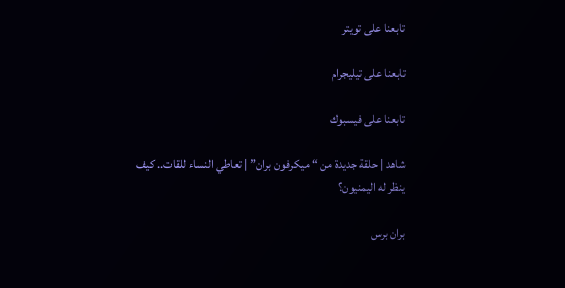تابعنا على تويتر

تابعنا على تيليجرام

تابعنا على فيسبوك

شاهد | حلقة جديدة من “ ميكرفون بران” | تعاطي النساء للقات.. كيف ينظر له اليمنيون؟

بران برس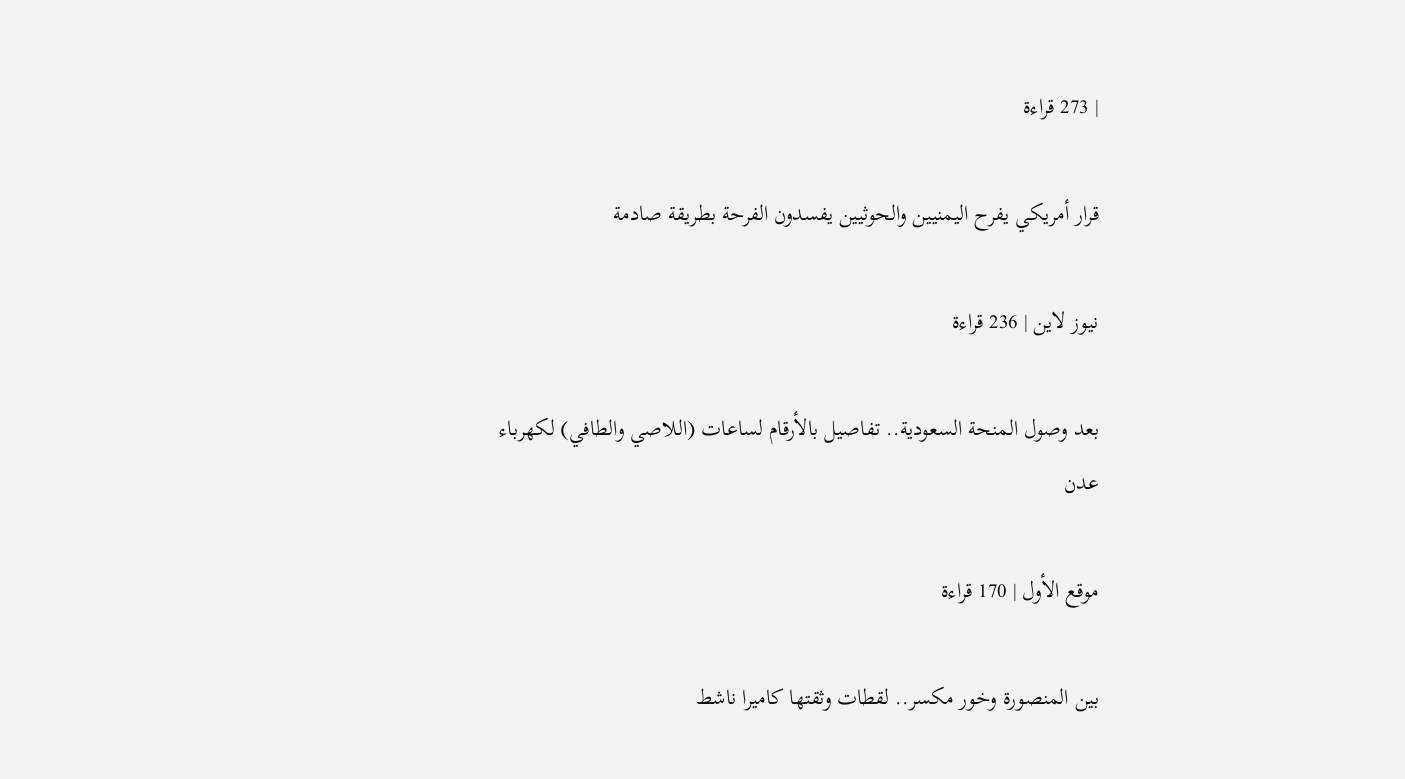| 273 قراءة

قرار أمريكي يفرح اليمنيين والحوثيين يفسدون الفرحة بطريقة صادمة

نيوز لاين | 236 قراءة

بعد وصول المنحة السعودية.. تفاصيل بالأرقام لساعات (اللاصي والطافي) لكهرباء عدن

موقع الأول | 170 قراءة

بين المنصورة وخور مكسر.. لقطات وثقتها كاميرا ناشط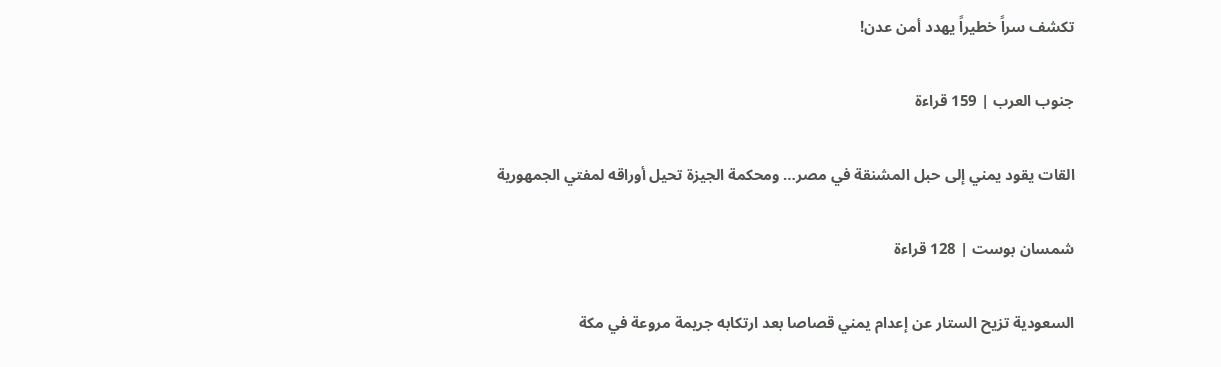تكشف سراً خطيراً يهدد أمن عدن!

جنوب العرب | 159 قراءة

القات يقود يمني إلى حبل المشنقة في مصر… ومحكمة الجيزة تحيل أوراقه لمفتي الجمهورية

شمسان بوست | 128 قراءة

السعودية تزيح الستار عن إعدام يمني قصاصا بعد ارتكابه جريمة مروعة في مكة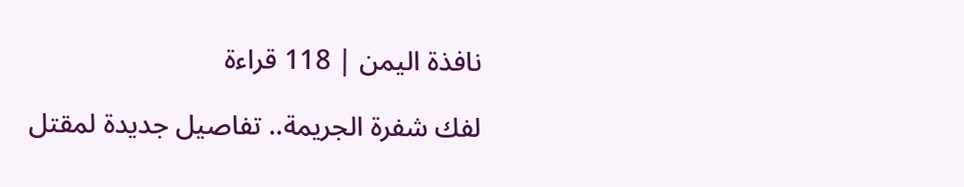نافذة اليمن | 118 قراءة

لفك شفرة الجريمة.. تفاصيل جديدة لمقتل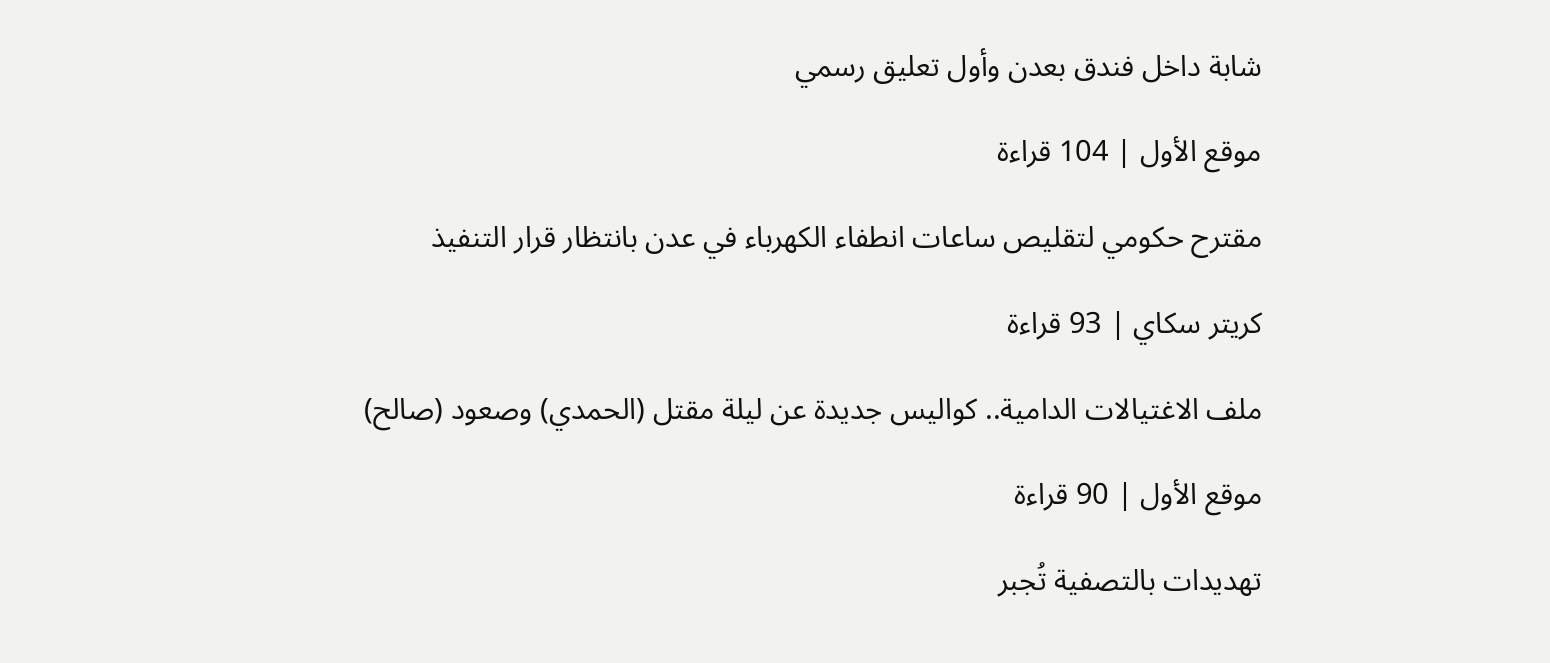شابة داخل فندق بعدن وأول تعليق رسمي

موقع الأول | 104 قراءة

مقترح حكومي لتقليص ساعات انطفاء الكهرباء في عدن بانتظار قرار التنفيذ

كريتر سكاي | 93 قراءة

ملف الاغتيالات الدامية.. كواليس جديدة عن ليلة مقتل (الحمدي) وصعود (صالح)

موقع الأول | 90 قراءة

تهديدات بالتصفية تُجبر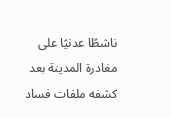ناشطًا عدنيًا على مغادرة المدينة بعد كشفه ملفات فساد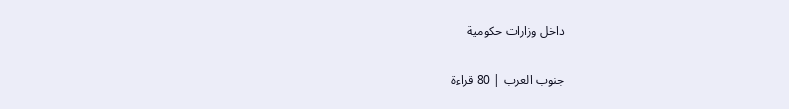داخل وزارات حكومية

جنوب العرب | 80 قراءة